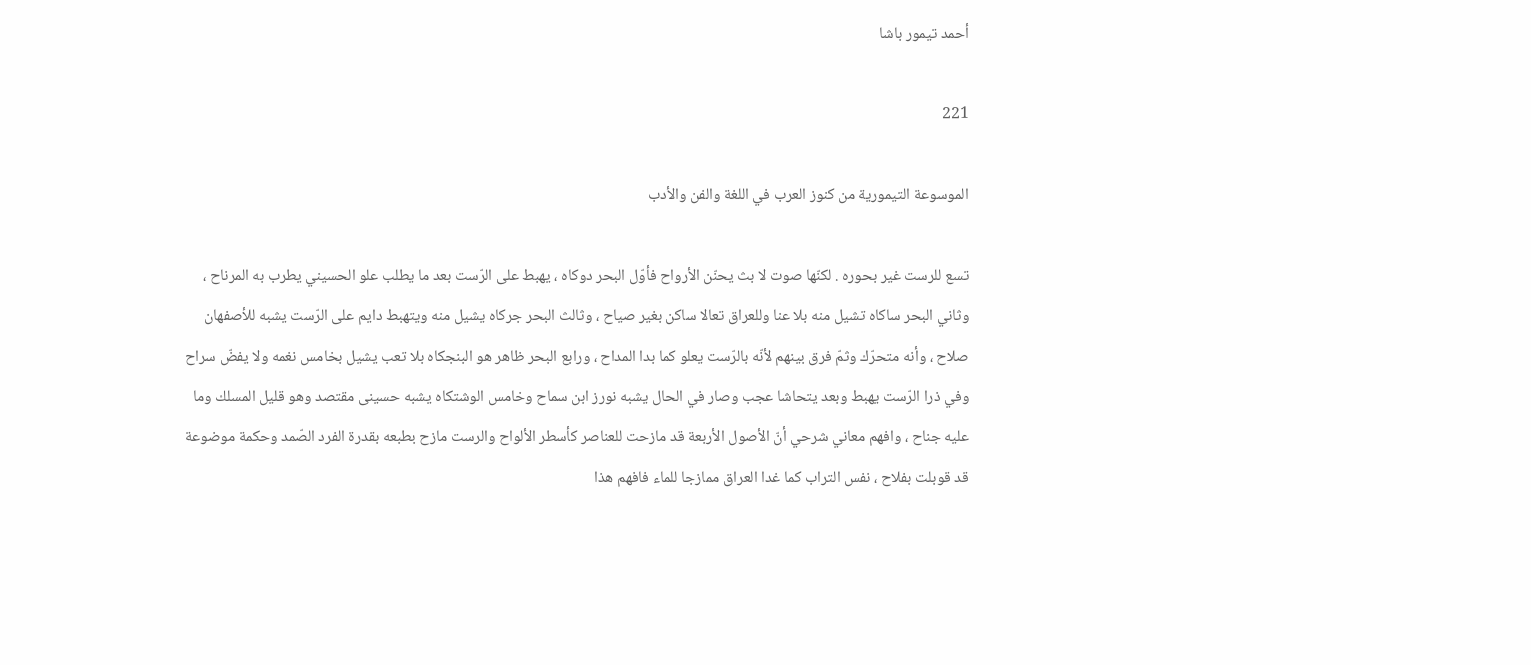أحمد تيمور باشا

221

الموسوعة التيمورية من كنوز العرب في اللغة والفن والأدب

تسع للرست غير بحوره . لكنّها صوت لا بث يحنّن الأرواح فأوّل البحر دوكاه ، يهبط على الرّست بعد ما يطلب علو الحسيني يطرب به المرناح ، وثاني البحر ساكاه تشيل منه بلا عنا وللعراق تعالا ساكن بغير صياح ، وثالث البحر جركاه يشيل منه ويتهبط دايم على الرّست يشبه للأصفهان صلاح ، وأنه متحرّك وثمّ فرق بينهم لأنّه بالرّست يعلو كما بدا المداح ، ورابع البحر ظاهر هو البنجكاه بلا تعب يشيل بخامس نغمه ولا يفضّ سراح وفي ذرا الرّست يهبط وبعد يتحاشا عجب وصار في الحال يشبه نورز ابن سماح وخامس الوشتكاه يشبه حسينى مقتصد وهو قليل المسلك وما عليه جناح ، وافهم معاني شرحي أنّ الأصول الأربعة قد مازحت للعناصر كأسطر الألواح والرست مازح بطبعه بقدرة الفرد الصّمد وحكمة موضوعة قد قوبلت بفلاح ، نفس التراب كما غدا العراق ممازجا للماء فافهم هذا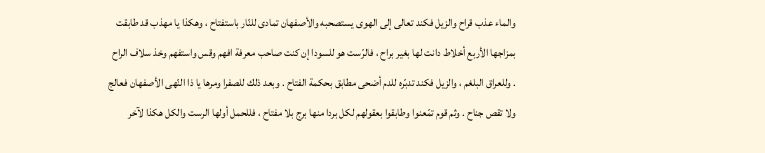والماء عذب قراح والزيل فكند تعالى إلى الهوى يستصحبه والأصفهان تمادى للنّار باستفتاح ، وهكذا يا مهذب قد طابقت بمزاجها الأربع أخلاط دانت لها بغير براح ، فالرّست هو للسودا إن كنت صاحب معرفة افهم وقس واستفهم وخذ سلاف الراح . وللعراق البلغم ، والزيل فكند تدبّره للدم أضحى مطابق بحكمة الفتاح . وبعد ذلك للصفرا ومرها يا ذا النّهى الأصفهان فعالج ولا تقص جناح . وثم قوم تمّعنوا وطابقوا بعقولهم لكل بردا منها برج بلا مفتاح ، فللحمل أولها الرست والكل هكذا لآخر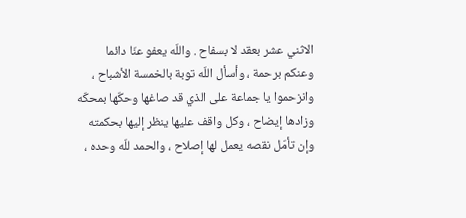الاثني عشر بعقد لا بسفاح . واللّه يعفو عنّا دائما وعنكم برحمة ، وأسأل اللّه توبة بالخمسة الأشباح ، وانزحموا يا جماعة على الذي قد صاغها وحكّها بمحكّه وزادها إيضاح ، وكل واقف عليها ينظر إليها بحكمته وإن تأمّل نقصه يعمل لها إصلاح ، والحمد للّه وحده ،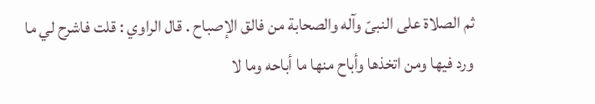ثم الصلاة على النبىّ وآله والصحابة من فالق الإصباح . قال الراوي : قلت فاشرح لي ما ورد فيها ومن اتخذها وأباح منها ما أباحه وما لا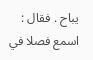يباح . فقال : اسمع فصلا في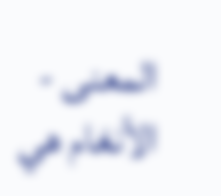المعنى - الأنغام هي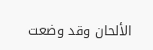الألحان وقد وضعت